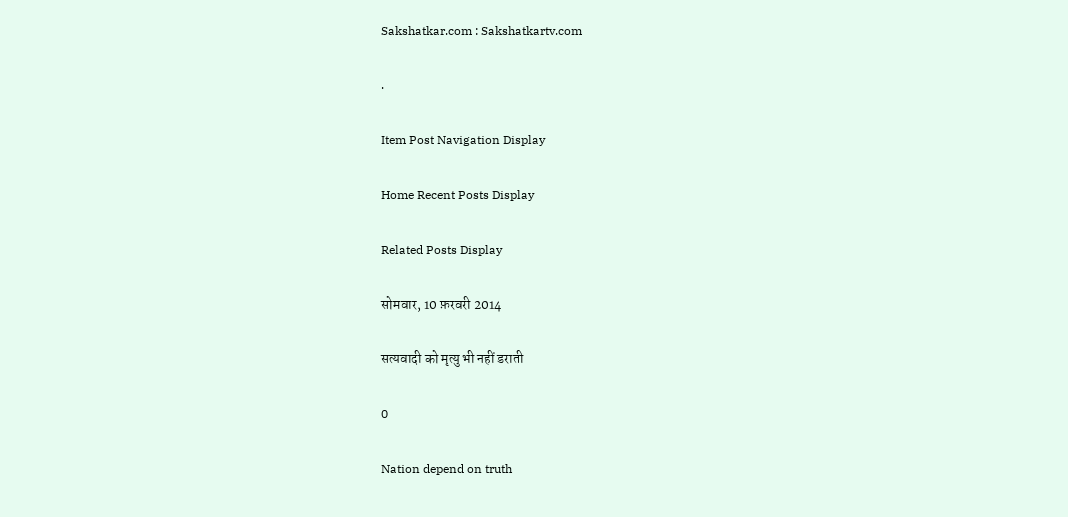Sakshatkar.com : Sakshatkartv.com

.

Item Post Navigation Display

Home Recent Posts Display

Related Posts Display

सोमवार, 10 फ़रवरी 2014

सत्यवादी को मृत्यु भी नहीं डराती

0

Nation depend on truth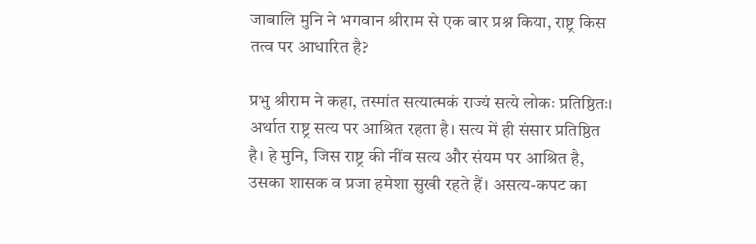जाबालि मुनि ने भगवान श्रीराम से एक बार प्रश्न किया, राष्ट्र किस तत्व पर आधारित है?

प्रभु श्रीराम ने कहा, तस्मांत सत्यात्मकं राज्यं सत्ये लोकः प्रतिष्ठितः। अर्थात राष्ट्र सत्य पर आश्रित रहता है। सत्य में ही संसार प्रतिष्ठित है। हे मुनि, जिस राष्ट्र की नींव सत्य और संयम पर आश्रित है, उसका शासक व प्रजा हमेशा सुखी रहते हैं। असत्य-कपट का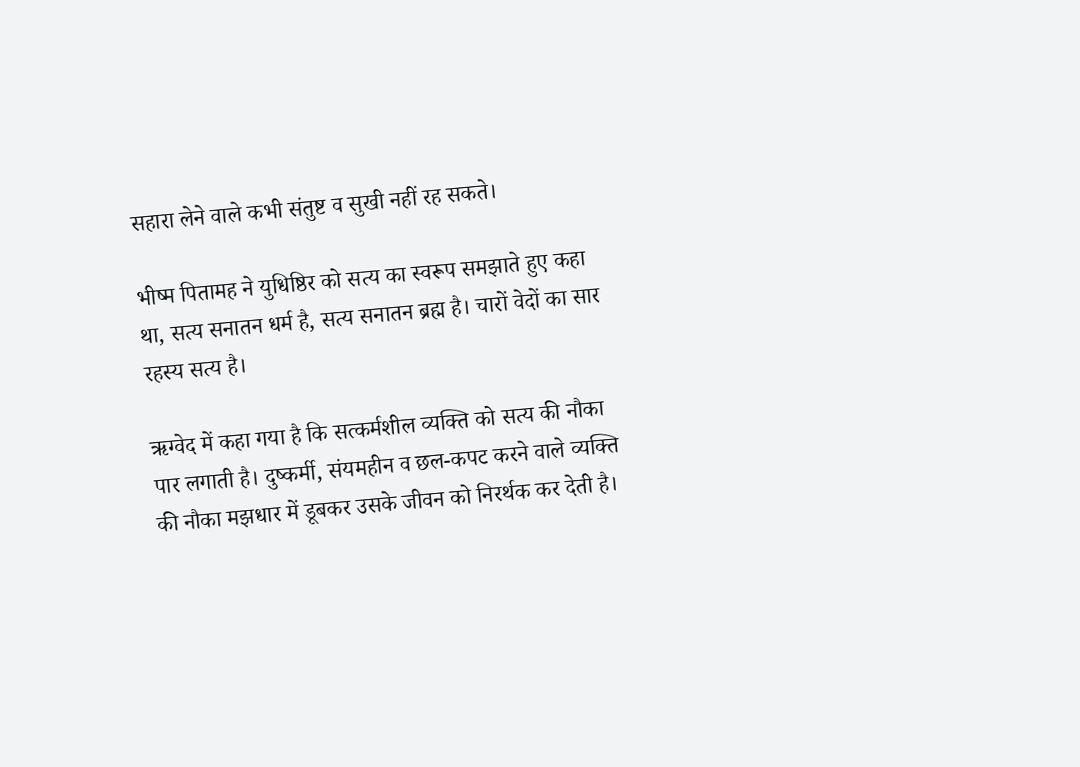सहारा लेने वाले कभी संतुष्ट व सुखी नहीं रह सकते।

भीष्म पितामह ने युधिष्ठिर को सत्य का स्वरूप समझाते हुए कहा था, सत्य सनातन धर्म है, सत्य सनातन ब्रह्म है। चारों वेदों का सार रहस्य सत्य है।

ऋग्वेद में कहा गया है कि सत्कर्मशील व्यक्ति को सत्य की नौका पार लगाती है। दुष्कर्मी, संयमहीन व छल-कपट करने वाले व्यक्ति की नौका मझधार में डूबकर उसके जीवन को निरर्थक कर देती है।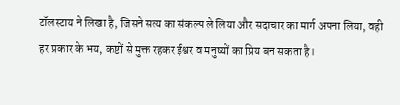टॉलस्टाय ने लिखा है, जिसने सत्य का संकल्प ले लिया और सदाचार का मार्ग अपना लिया, वही हर प्रकार के भय, कष्टों से मुक्त रहकर ईश्वर व मनुष्यों का प्रिय बन सकता है।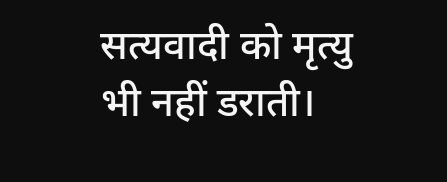सत्यवादी को मृत्यु भी नहीं डराती।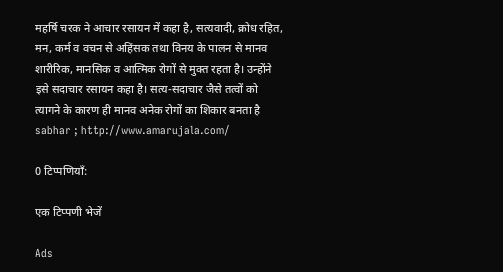महर्षि चरक ने आचार रसायन में कहा है, सत्यवादी, क्रोध रहित, मन, कर्म व वचन से अहिंसक तथा विनय के पालन से मानव शारीरिक, मानसिक व आत्मिक रोगों से मुक्त रहता है। उन्होंने इसे सदाचार रसायन कहा है। सत्य-सदाचार जैसे तत्वों को त्यागने के कारण ही मानव अनेक रोगों का शिकार बनता है sabhar ; http://www.amarujala.com/

0 टिप्पणियाँ:

एक टिप्पणी भेजें

Ads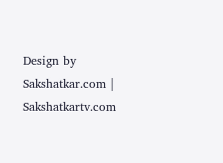Design by Sakshatkar.com | Sakshatkartv.com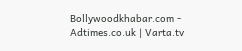Bollywoodkhabar.com - Adtimes.co.uk | Varta.tv